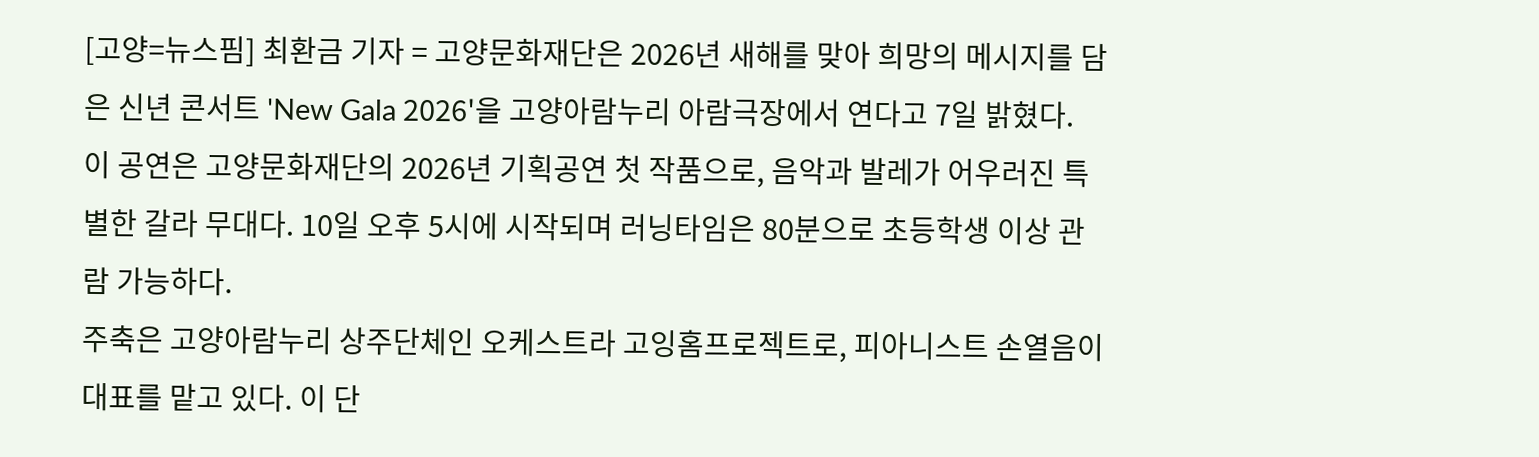[고양=뉴스핌] 최환금 기자 = 고양문화재단은 2026년 새해를 맞아 희망의 메시지를 담은 신년 콘서트 'New Gala 2026'을 고양아람누리 아람극장에서 연다고 7일 밝혔다.
이 공연은 고양문화재단의 2026년 기획공연 첫 작품으로, 음악과 발레가 어우러진 특별한 갈라 무대다. 10일 오후 5시에 시작되며 러닝타임은 80분으로 초등학생 이상 관람 가능하다.
주축은 고양아람누리 상주단체인 오케스트라 고잉홈프로젝트로, 피아니스트 손열음이 대표를 맡고 있다. 이 단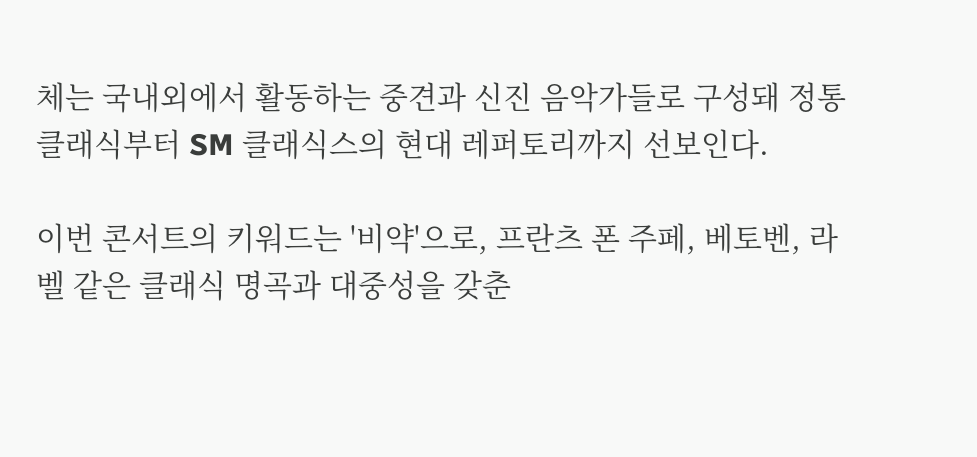체는 국내외에서 활동하는 중견과 신진 음악가들로 구성돼 정통 클래식부터 SM 클래식스의 현대 레퍼토리까지 선보인다.

이번 콘서트의 키워드는 '비약'으로, 프란츠 폰 주페, 베토벤, 라벨 같은 클래식 명곡과 대중성을 갖춘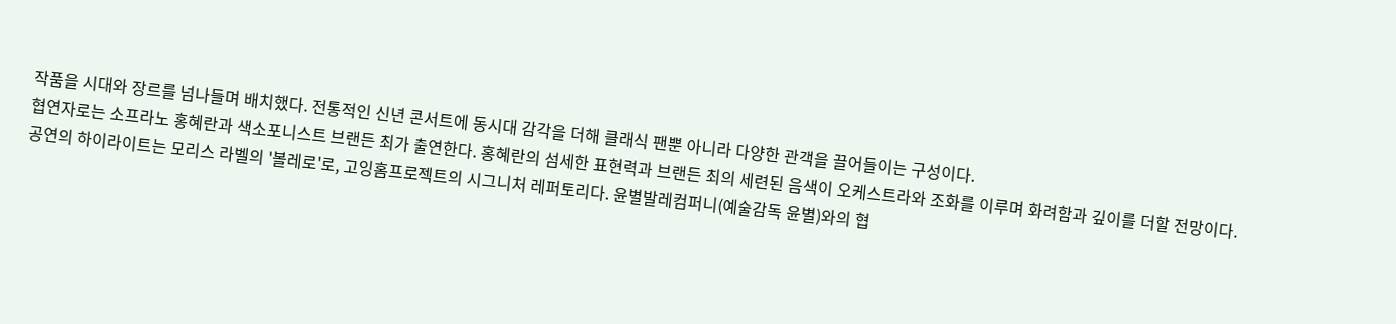작품을 시대와 장르를 넘나들며 배치했다. 전통적인 신년 콘서트에 동시대 감각을 더해 클래식 팬뿐 아니라 다양한 관객을 끌어들이는 구성이다.
협연자로는 소프라노 홍혜란과 색소포니스트 브랜든 최가 출연한다. 홍혜란의 섬세한 표현력과 브랜든 최의 세련된 음색이 오케스트라와 조화를 이루며 화려함과 깊이를 더할 전망이다.
공연의 하이라이트는 모리스 라벨의 '볼레로'로, 고잉홈프로젝트의 시그니처 레퍼토리다. 윤별발레컴퍼니(예술감독 윤별)와의 협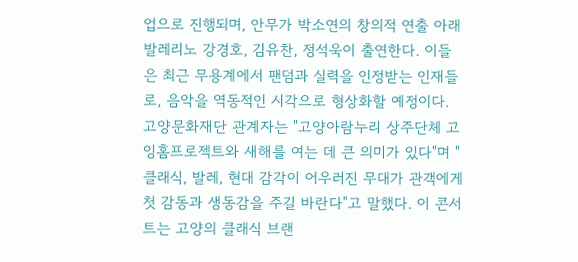업으로 진행되며, 안무가 박소연의 창의적 연출 아래 발레리노 강경호, 김유찬, 정석욱이 출연한다. 이들은 최근 무용계에서 팬덤과 실력을 인정받는 인재들로, 음악을 역동적인 시각으로 형상화할 예정이다.
고양문화재단 관계자는 "고양아람누리 상주단체 고잉홈프로젝트와 새해를 여는 데 큰 의미가 있다"며 "클래식, 발레, 현대 감각이 어우러진 무대가 관객에게 첫 감동과 생동감을 주길 바란다"고 말했다. 이 콘서트는 고양의 클래식 브랜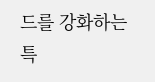드를 강화하는 특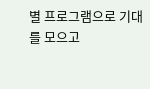별 프로그램으로 기대를 모으고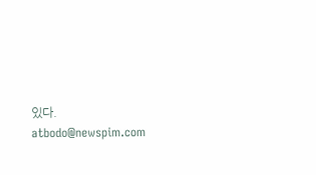있다.
atbodo@newspim.com